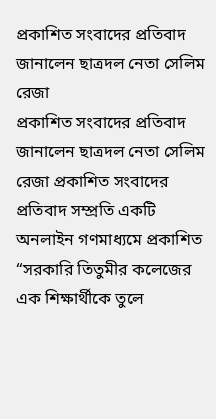প্রকাশিত সংবাদের প্রতিবাদ জানালেন ছাত্রদল নেতা সেলিম রেজা
প্রকাশিত সংবাদের প্রতিবাদ জানালেন ছাত্রদল নেতা সেলিম রেজা প্রকাশিত সংবাদের প্রতিবাদ সম্প্রতি একটি অনলাইন গণমাধ্যমে প্রকাশিত “সরকারি তিতুমীর কলেজের এক শিক্ষার্থীকে তুলে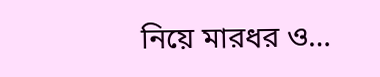নিয়ে মারধর ও…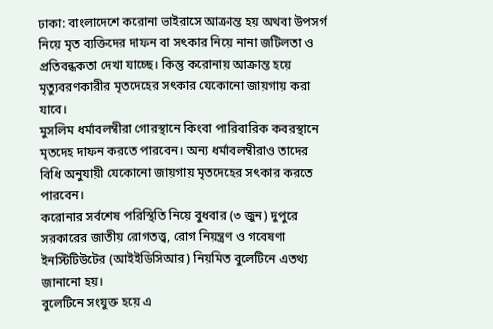ঢাকা: বাংলাদেশে করোনা ভাইরাসে আক্রান্ত হয় অথবা উপসর্গ নিয়ে মৃত ব্যক্তিদের দাফন বা সৎকার নিয়ে নানা জটিলতা ও প্রতিবন্ধকতা দেখা যাচ্ছে। কিন্তু করোনায় আক্রান্ত হয়ে মৃত্যুবরণকারীর মৃতদেহের সৎকার যেকোনো জায়গায় করা যাবে।
মুসলিম ধর্মাবলম্বীরা গোরস্থানে কিংবা পারিবারিক কবরস্থানে মৃতদেহ দাফন করতে পারবেন। অন্য ধর্মাবলম্বীরাও তাদের বিধি অনুযায়ী যেকোনো জায়গায় মৃতদেহের সৎকার করতে পারবেন।
করোনার সর্বশেষ পরিস্থিতি নিয়ে বুধবার (৩ জুন) দুপুরে সরকারের জাতীয় রোগতত্ত্ব, রোগ নিয়ন্ত্রণ ও গবেষণা ইনস্টিটিউটের (আইইডিসিআর) নিয়মিত বুলেটিনে এতথ্য জানানো হয়।
বুলেটিনে সংযুক্ত হয়ে এ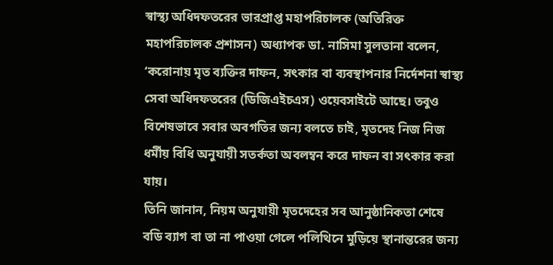স্বাস্থ্য অধিদফতরের ভারপ্রাপ্ত মহাপরিচালক (অতিরিক্ত মহাপরিচালক প্রশাসন) অধ্যাপক ডা. নাসিমা সুলতানা বলেন, ‘করোনায় মৃত ব্যক্তির দাফন, সৎকার বা ব্যবস্থাপনার নির্দেশনা স্বাস্থ্য সেবা অধিদফতরের (ডিজিএইচএস) ওয়েবসাইটে আছে। তবুও বিশেষভাবে সবার অবগতির জন্য বলতে চাই, মৃতদেহ নিজ নিজ ধর্মীয় বিধি অনুযায়ী সতর্কতা অবলম্বন করে দাফন বা সৎকার করা যায়।
তিনি জানান, নিয়ম অনুযায়ী মৃতদেহের সব আনুষ্ঠানিকতা শেষে বডি ব্যাগ বা তা না পাওয়া গেলে পলিথিনে মুড়িয়ে স্থানান্তরের জন্য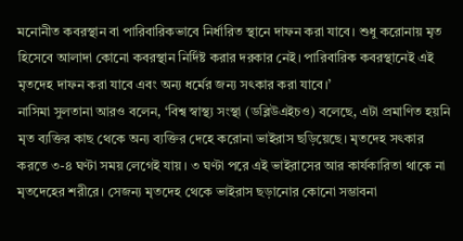মনোনীত কবরস্থান বা পারিবারিকভাবে নির্ধারিত স্থানে দাফন করা যাবে। শুধু করোনায় মৃত হিসেবে আলাদা কোনো কবরস্থান নির্দিষ্ট করার দরকার নেই। পারিবারিক কবরস্থানেই এই মৃতদেহ দাফন করা যাবে এবং অন্য ধর্মের জন্য সৎকার করা যাবে।’
নাসিমা সুলতানা আরও বলেন, ‘বিশ্ব স্বাস্থ্য সংস্থা (ডব্লিউএইচও) বলেছে, এটা প্রমাণিত হয়নি মৃত ব্যক্তির কাছ থেকে অন্য ব্যক্তির দেহে করোনা ভাইরাস ছড়িয়েছে। মৃতদেহ সৎকার করতে ৩-৪ ঘণ্টা সময় লেগেই যায়। ৩ ঘণ্টা পরে এই ভাইরাসের আর কার্যকারিতা থাকে না মৃতদেহের শরীরে। সেজন্য মৃতদেহ থেকে ভাইরাস ছড়ানোর কোনো সম্ভাবনা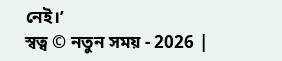নেই।’
স্বত্ব © নতুন সময় - 2026 |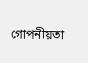গোপনীয়তা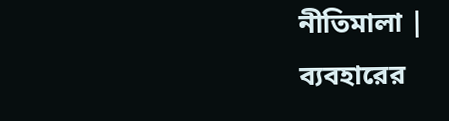নীতিমালা | ব্যবহারের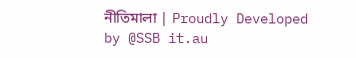নীতিমালা | Proudly Developed by @SSB it.au